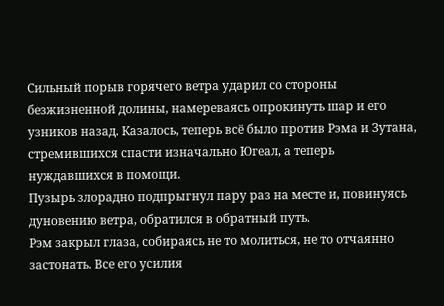Сильный порыв горячего ветра ударил со стороны безжизненной долины, намереваясь опрокинуть шар и его узников назад. Казалось, теперь всё было против Рэма и Зутана, стремившихся спасти изначально Югеал, а теперь нуждавшихся в помощи.
Пузырь злорадно подпрыгнул пару раз на месте и, повинуясь дуновению ветра, обратился в обратный путь.
Рэм закрыл глаза, собираясь не то молиться, не то отчаянно застонать. Все его усилия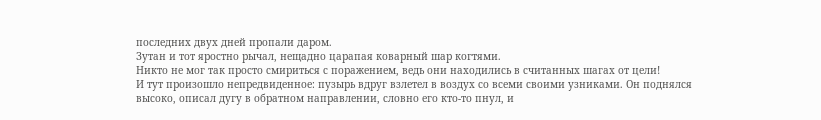последних двух дней пропали даром.
Зутан и тот яростно рычал, нещадно царапая коварный шар когтями.
Никто не мог так просто смириться с поражением, ведь они находились в считанных шагах от цели!
И тут произошло непредвиденное: пузырь вдруг взлетел в воздух со всеми своими узниками. Он поднялся высоко, описал дугу в обратном направлении, словно его кто-то пнул, и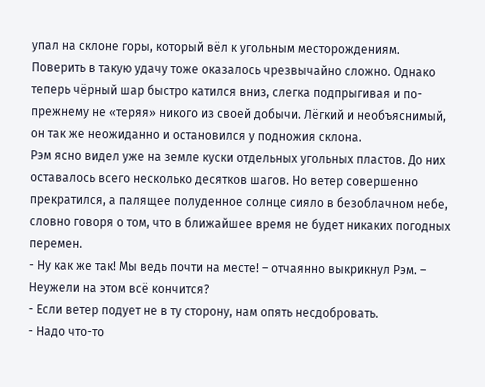упал на склоне горы, который вёл к угольным месторождениям.
Поверить в такую удачу тоже оказалось чрезвычайно сложно. Однако теперь чёрный шар быстро катился вниз, слегка подпрыгивая и по-прежнему не «теряя» никого из своей добычи. Лёгкий и необъяснимый, он так же неожиданно и остановился у подножия склона.
Рэм ясно видел уже на земле куски отдельных угольных пластов. До них оставалось всего несколько десятков шагов. Но ветер совершенно прекратился, а палящее полуденное солнце сияло в безоблачном небе, словно говоря о том, что в ближайшее время не будет никаких погодных перемен.
- Ну как же так! Мы ведь почти на месте! – отчаянно выкрикнул Рэм. – Неужели на этом всё кончится?
- Если ветер подует не в ту сторону, нам опять несдобровать.
- Надо что-то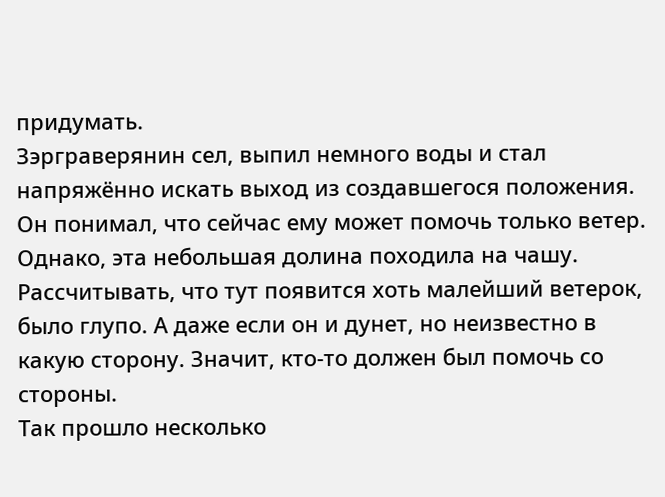придумать.
Зэрграверянин сел, выпил немного воды и стал напряжённо искать выход из создавшегося положения. Он понимал, что сейчас ему может помочь только ветер. Однако, эта небольшая долина походила на чашу. Рассчитывать, что тут появится хоть малейший ветерок, было глупо. А даже если он и дунет, но неизвестно в какую сторону. Значит, кто-то должен был помочь со стороны.
Так прошло несколько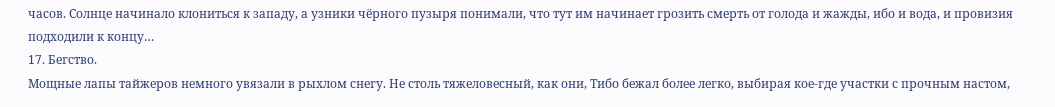часов. Солнце начинало клониться к западу, а узники чёрного пузыря понимали, что тут им начинает грозить смерть от голода и жажды, ибо и вода, и провизия подходили к концу…
17. Бегство.
Мощные лапы тайжеров немного увязали в рыхлом снегу. Не столь тяжеловесный, как они, Тибо бежал более легко, выбирая кое-где участки с прочным настом,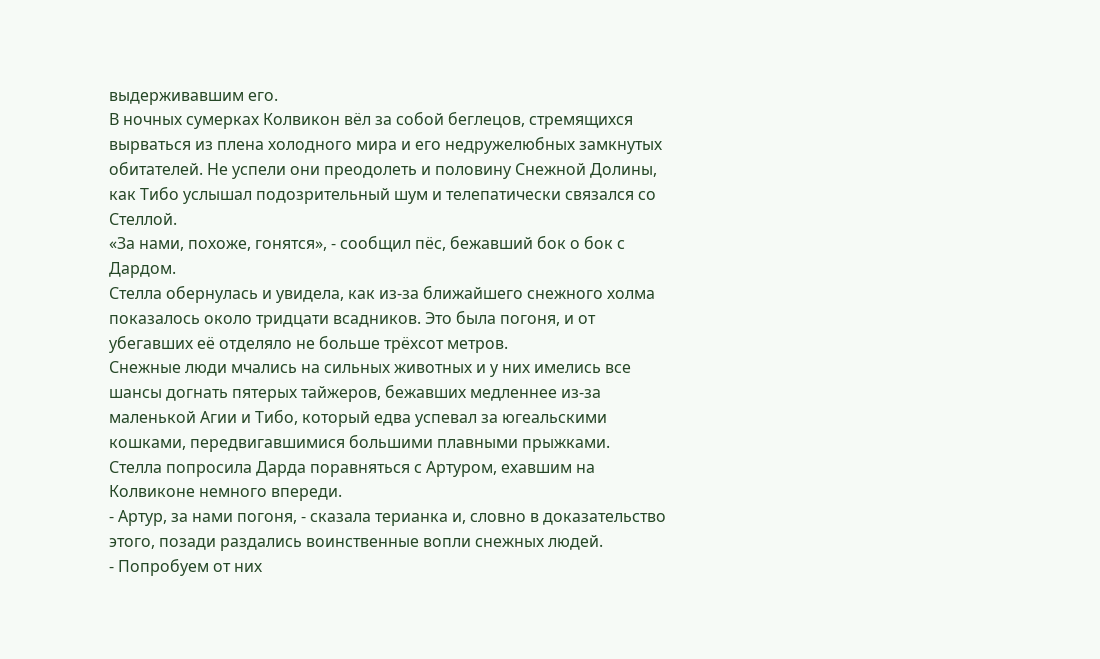выдерживавшим его.
В ночных сумерках Колвикон вёл за собой беглецов, стремящихся вырваться из плена холодного мира и его недружелюбных замкнутых обитателей. Не успели они преодолеть и половину Снежной Долины, как Тибо услышал подозрительный шум и телепатически связался со Стеллой.
«За нами, похоже, гонятся», - сообщил пёс, бежавший бок о бок с Дардом.
Стелла обернулась и увидела, как из-за ближайшего снежного холма показалось около тридцати всадников. Это была погоня, и от убегавших её отделяло не больше трёхсот метров.
Снежные люди мчались на сильных животных и у них имелись все шансы догнать пятерых тайжеров, бежавших медленнее из-за маленькой Агии и Тибо, который едва успевал за югеальскими кошками, передвигавшимися большими плавными прыжками.
Стелла попросила Дарда поравняться с Артуром, ехавшим на Колвиконе немного впереди.
- Артур, за нами погоня, - сказала терианка и, словно в доказательство этого, позади раздались воинственные вопли снежных людей.
- Попробуем от них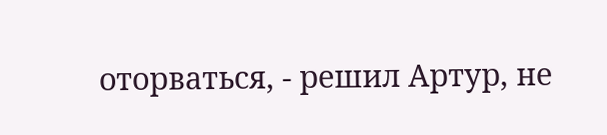оторваться, - решил Артур, не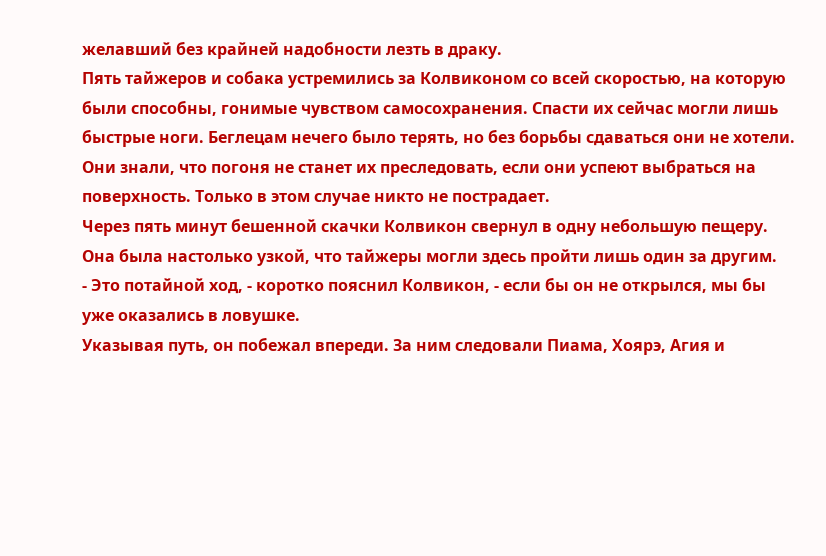желавший без крайней надобности лезть в драку.
Пять тайжеров и собака устремились за Колвиконом со всей скоростью, на которую были способны, гонимые чувством самосохранения. Спасти их сейчас могли лишь быстрые ноги. Беглецам нечего было терять, но без борьбы сдаваться они не хотели. Они знали, что погоня не станет их преследовать, если они успеют выбраться на поверхность. Только в этом случае никто не пострадает.
Через пять минут бешенной скачки Колвикон свернул в одну небольшую пещеру. Она была настолько узкой, что тайжеры могли здесь пройти лишь один за другим.
- Это потайной ход, - коротко пояснил Колвикон, - если бы он не открылся, мы бы уже оказались в ловушке.
Указывая путь, он побежал впереди. За ним следовали Пиама, Хоярэ, Агия и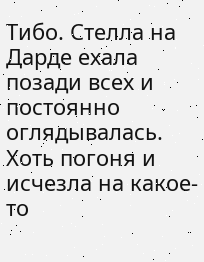Тибо. Стелла на Дарде ехала позади всех и постоянно оглядывалась. Хоть погоня и исчезла на какое-то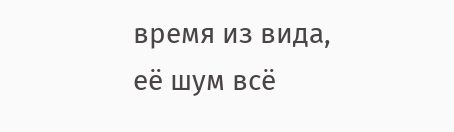время из вида, её шум всё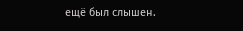ещё был слышен.